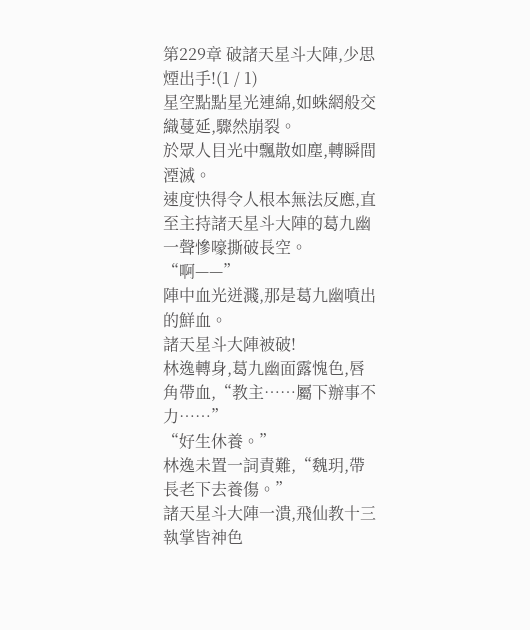第229章 破諸天星斗大陣,少思煙出手!(1 / 1)
星空點點星光連綿,如蛛網般交織蔓延,驟然崩裂。
於眾人目光中飄散如塵,轉瞬間湮滅。
速度快得令人根本無法反應,直至主持諸天星斗大陣的葛九幽一聲慘嚎撕破長空。
“啊——”
陣中血光迸濺,那是葛九幽噴出的鮮血。
諸天星斗大陣被破!
林逸轉身,葛九幽面露愧色,唇角帶血,“教主……屬下辦事不力……”
“好生休養。”
林逸未置一詞責難,“魏玥,帶長老下去養傷。”
諸天星斗大陣一潰,飛仙教十三執掌皆神色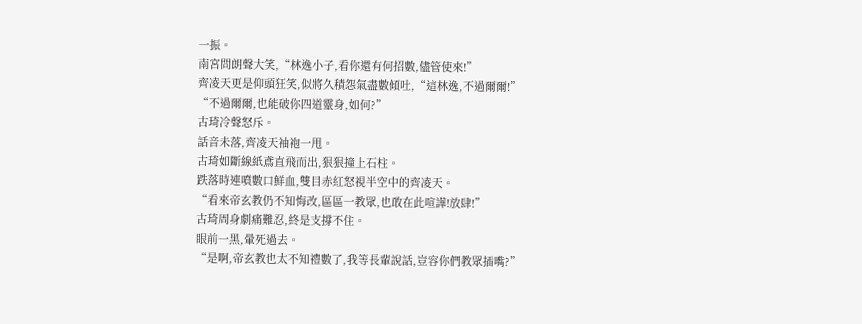一振。
南宮問朗聲大笑,“林逸小子,看你還有何招數,儘管使來!”
齊凌天更是仰頭狂笑,似將久積怨氣盡數傾吐,“這林逸,不過爾爾!”
“不過爾爾,也能破你四道靈身,如何?”
古琦冷聲怒斥。
話音未落,齊凌天袖袍一甩。
古琦如斷線紙鳶直飛而出,狠狠撞上石柱。
跌落時連噴數口鮮血,雙目赤紅怒視半空中的齊凌天。
“看來帝玄教仍不知悔改,區區一教眾,也敢在此喧譁!放肆!”
古琦周身劇痛難忍,終是支撐不住。
眼前一黑,暈死過去。
“是啊,帝玄教也太不知禮數了,我等長輩說話,豈容你們教眾插嘴?”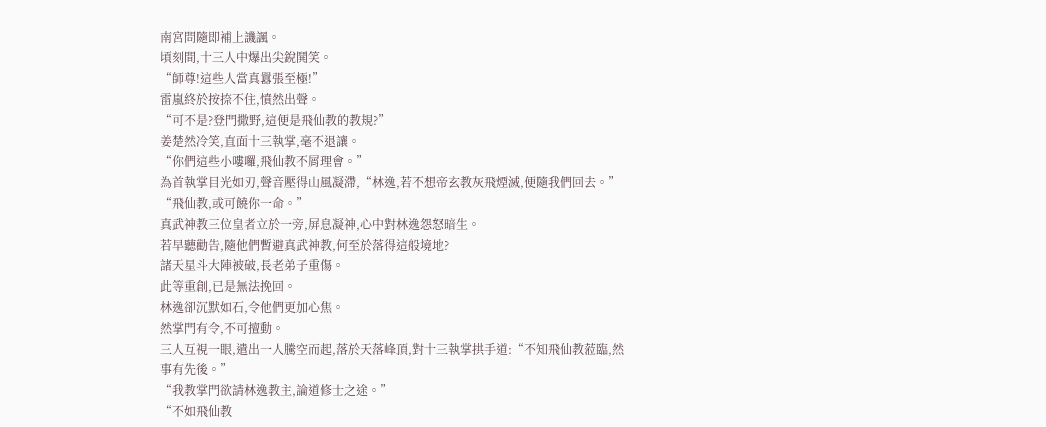南宮問隨即補上譏諷。
頃刻間,十三人中爆出尖銳鬨笑。
“師尊!這些人當真囂張至極!”
雷嵐終於按捺不住,憤然出聲。
“可不是?登門撒野,這便是飛仙教的教規?”
姜楚然冷笑,直面十三執掌,毫不退讓。
“你們這些小嘍囉,飛仙教不屑理會。”
為首執掌目光如刃,聲音壓得山風凝滯,“林逸,若不想帝玄教灰飛煙滅,便隨我們回去。”
“飛仙教,或可饒你一命。”
真武神教三位皇者立於一旁,屏息凝神,心中對林逸怨怒暗生。
若早聽勸告,隨他們暫避真武神教,何至於落得這般境地?
諸天星斗大陣被破,長老弟子重傷。
此等重創,已是無法挽回。
林逸卻沉默如石,令他們更加心焦。
然掌門有令,不可擅動。
三人互視一眼,遣出一人騰空而起,落於天落峰頂,對十三執掌拱手道:“不知飛仙教蒞臨,然事有先後。”
“我教掌門欲請林逸教主,論道修士之途。”
“不如飛仙教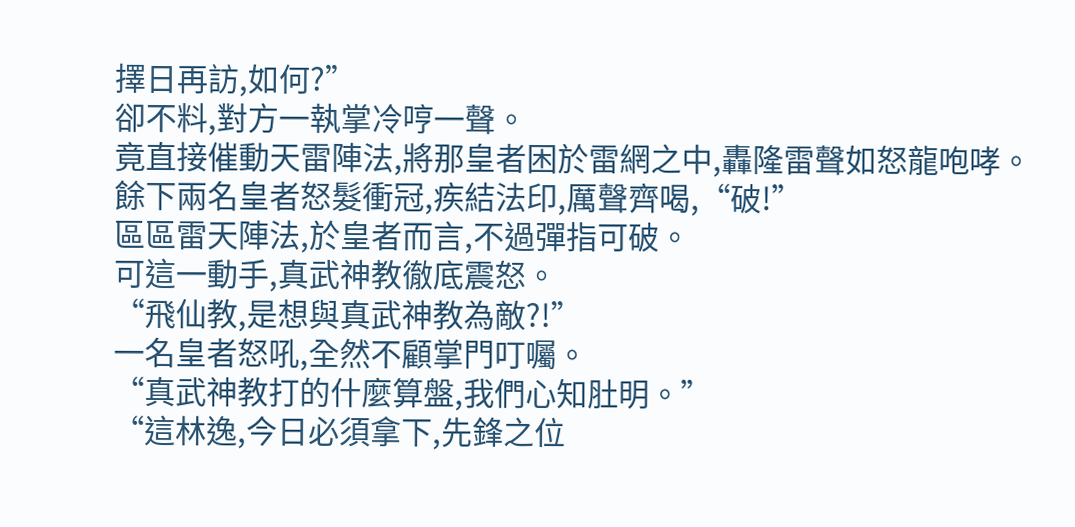擇日再訪,如何?”
卻不料,對方一執掌冷哼一聲。
竟直接催動天雷陣法,將那皇者困於雷網之中,轟隆雷聲如怒龍咆哮。
餘下兩名皇者怒髮衝冠,疾結法印,厲聲齊喝,“破!”
區區雷天陣法,於皇者而言,不過彈指可破。
可這一動手,真武神教徹底震怒。
“飛仙教,是想與真武神教為敵?!”
一名皇者怒吼,全然不顧掌門叮囑。
“真武神教打的什麼算盤,我們心知肚明。”
“這林逸,今日必須拿下,先鋒之位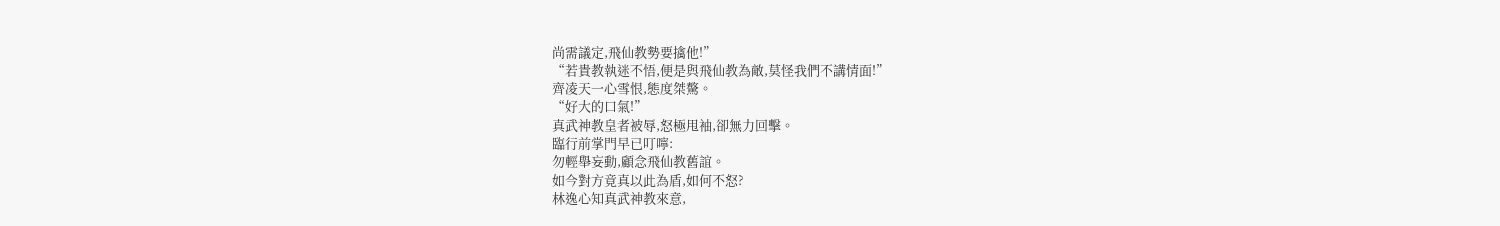尚需議定,飛仙教勢要擒他!”
“若貴教執迷不悟,便是與飛仙教為敵,莫怪我們不講情面!”
齊凌天一心雪恨,態度桀驁。
“好大的口氣!”
真武神教皇者被辱,怒極甩袖,卻無力回擊。
臨行前掌門早已叮嚀:
勿輕舉妄動,顧念飛仙教舊誼。
如今對方竟真以此為盾,如何不怒?
林逸心知真武神教來意,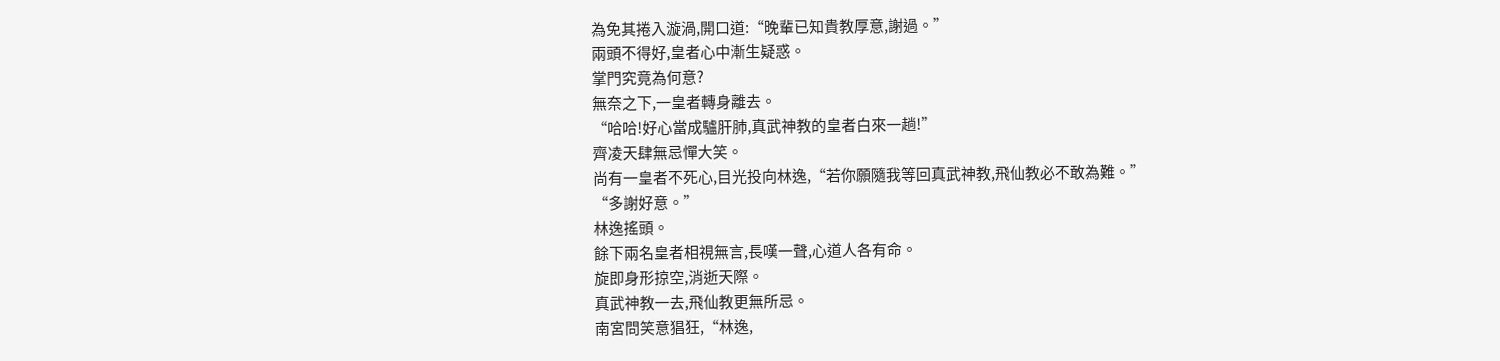為免其捲入漩渦,開口道:“晚輩已知貴教厚意,謝過。”
兩頭不得好,皇者心中漸生疑惑。
掌門究竟為何意?
無奈之下,一皇者轉身離去。
“哈哈!好心當成驢肝肺,真武神教的皇者白來一趟!”
齊凌天肆無忌憚大笑。
尚有一皇者不死心,目光投向林逸,“若你願隨我等回真武神教,飛仙教必不敢為難。”
“多謝好意。”
林逸搖頭。
餘下兩名皇者相視無言,長嘆一聲,心道人各有命。
旋即身形掠空,消逝天際。
真武神教一去,飛仙教更無所忌。
南宮問笑意猖狂,“林逸,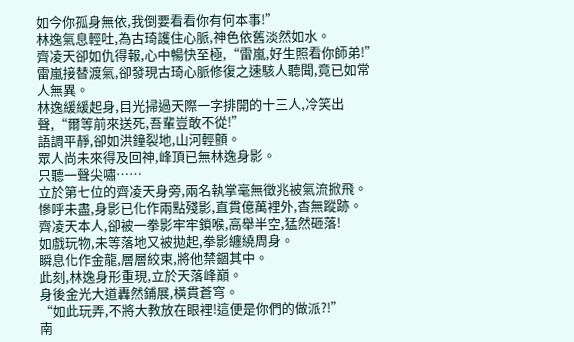如今你孤身無依,我倒要看看你有何本事!”
林逸氣息輕吐,為古琦護住心脈,神色依舊淡然如水。
齊凌天卻如仇得報,心中暢快至極,“雷嵐,好生照看你師弟!”
雷嵐接替渡氣,卻發現古琦心脈修復之速駭人聽聞,竟已如常人無異。
林逸緩緩起身,目光掃過天際一字排開的十三人,冷笑出聲,“爾等前來送死,吾輩豈敢不從!”
語調平靜,卻如洪鐘裂地,山河輕顫。
眾人尚未來得及回神,峰頂已無林逸身影。
只聽一聲尖嘯……
立於第七位的齊凌天身旁,兩名執掌毫無徵兆被氣流掀飛。
慘呼未盡,身影已化作兩點殘影,直貫億萬裡外,杳無蹤跡。
齊凌天本人,卻被一拳影牢牢鎖喉,高舉半空,猛然砸落!
如戲玩物,未等落地又被拋起,拳影纏繞周身。
瞬息化作金龍,層層絞束,將他禁錮其中。
此刻,林逸身形重現,立於天落峰巔。
身後金光大道轟然鋪展,橫貫蒼穹。
“如此玩弄,不將大教放在眼裡!這便是你們的做派?!”
南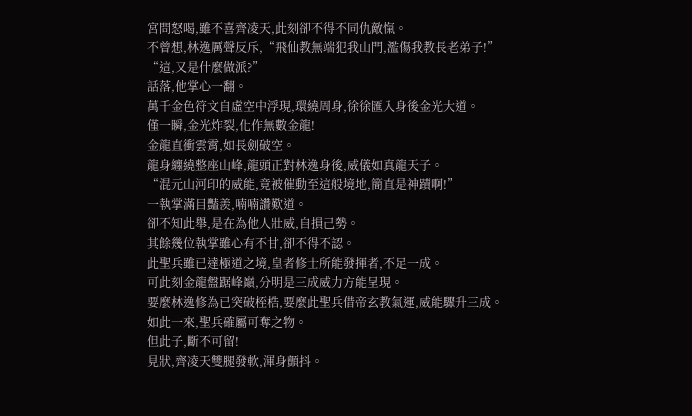宮問怒喝,雖不喜齊凌天,此刻卻不得不同仇敵愾。
不曾想,林逸厲聲反斥,“飛仙教無端犯我山門,濫傷我教長老弟子!”
“這,又是什麼做派?”
話落,他掌心一翻。
萬千金色符文自虛空中浮現,環繞周身,徐徐匯入身後金光大道。
僅一瞬,金光炸裂,化作無數金龍!
金龍直衝雲霄,如長劍破空。
龍身纏繞整座山峰,龍頭正對林逸身後,威儀如真龍天子。
“混元山河印的威能,竟被催動至這般境地,簡直是神蹟啊!”
一執掌滿目豔羨,喃喃讚歎道。
卻不知此舉,是在為他人壯威,自損己勢。
其餘幾位執掌雖心有不甘,卻不得不認。
此聖兵雖已達極道之境,皇者修士所能發揮者,不足一成。
可此刻金龍盤踞峰巔,分明是三成威力方能呈現。
要麼林逸修為已突破桎梏,要麼此聖兵借帝玄教氣運,威能驟升三成。
如此一來,聖兵確屬可奪之物。
但此子,斷不可留!
見狀,齊凌天雙腿發軟,渾身顫抖。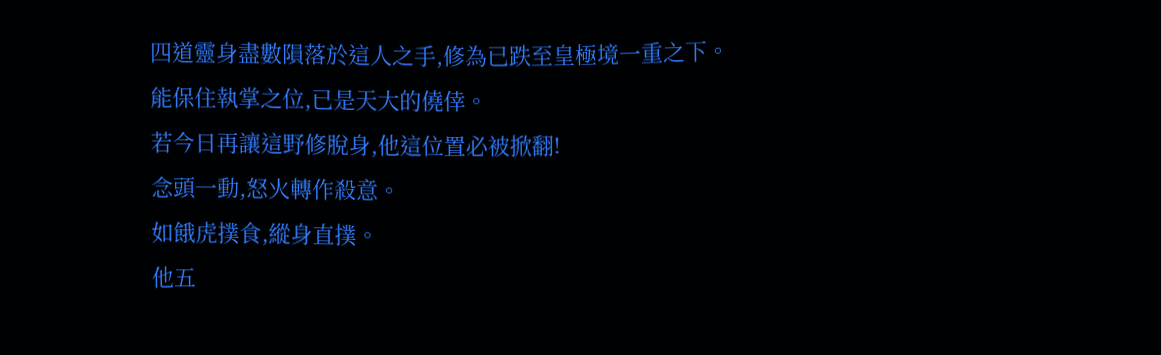四道靈身盡數隕落於這人之手,修為已跌至皇極境一重之下。
能保住執掌之位,已是天大的僥倖。
若今日再讓這野修脫身,他這位置必被掀翻!
念頭一動,怒火轉作殺意。
如餓虎撲食,縱身直撲。
他五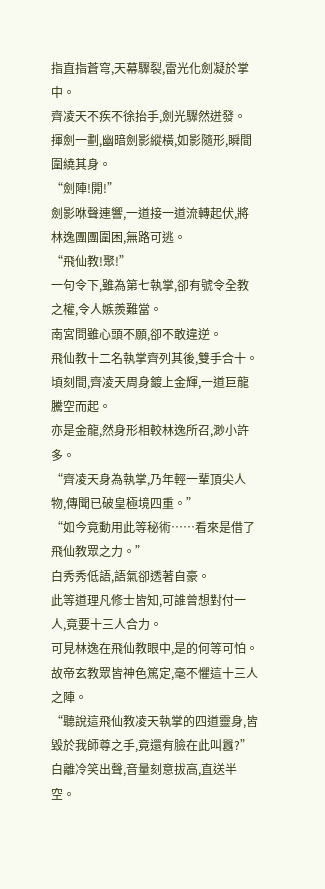指直指蒼穹,天幕驟裂,雷光化劍凝於掌中。
齊凌天不疾不徐抬手,劍光驟然迸發。
揮劍一劃,幽暗劍影縱橫,如影隨形,瞬間圍繞其身。
“劍陣!開!”
劍影咻聲連響,一道接一道流轉起伏,將林逸團團圍困,無路可逃。
“飛仙教!聚!”
一句令下,雖為第七執掌,卻有號令全教之權,令人嫉羨難當。
南宮問雖心頭不願,卻不敢違逆。
飛仙教十二名執掌齊列其後,雙手合十。
頃刻間,齊凌天周身鍍上金輝,一道巨龍騰空而起。
亦是金龍,然身形相較林逸所召,渺小許多。
“齊凌天身為執掌,乃年輕一輩頂尖人物,傳聞已破皇極境四重。”
“如今竟動用此等秘術……看來是借了飛仙教眾之力。”
白秀秀低語,語氣卻透著自豪。
此等道理凡修士皆知,可誰曾想對付一人,竟要十三人合力。
可見林逸在飛仙教眼中,是的何等可怕。
故帝玄教眾皆神色篤定,毫不懼這十三人之陣。
“聽說這飛仙教凌天執掌的四道靈身,皆毀於我師尊之手,竟還有臉在此叫囂?”
白離冷笑出聲,音量刻意拔高,直送半空。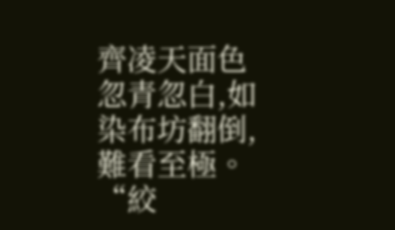齊凌天面色忽青忽白,如染布坊翻倒,難看至極。
“絞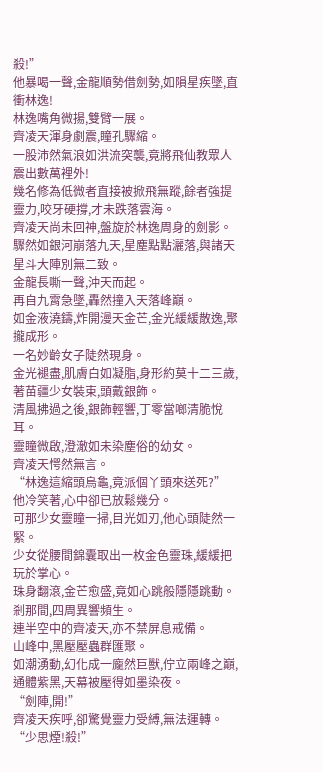殺!”
他暴喝一聲,金龍順勢借劍勢,如隕星疾墜,直衝林逸!
林逸嘴角微揚,雙臂一展。
齊凌天渾身劇震,瞳孔驟縮。
一股沛然氣浪如洪流突襲,竟將飛仙教眾人震出數萬裡外!
幾名修為低微者直接被掀飛無蹤,餘者強提靈力,咬牙硬撐,才未跌落雲海。
齊凌天尚未回神,盤旋於林逸周身的劍影。
驟然如銀河崩落九天,星塵點點灑落,與諸天星斗大陣別無二致。
金龍長嘶一聲,沖天而起。
再自九霄急墜,轟然撞入天落峰巔。
如金液澆鑄,炸開漫天金芒,金光緩緩散逸,聚攏成形。
一名妙齡女子陡然現身。
金光褪盡,肌膚白如凝脂,身形約莫十二三歲,著苗疆少女裝束,頭戴銀飾。
清風拂過之後,銀飾輕響,丁零當啷清脆悅耳。
靈瞳微啟,澄澈如未染塵俗的幼女。
齊凌天愕然無言。
“林逸這縮頭烏龜,竟派個丫頭來送死?”
他冷笑著,心中卻已放鬆幾分。
可那少女靈瞳一掃,目光如刃,他心頭陡然一緊。
少女從腰間錦囊取出一枚金色靈珠,緩緩把玩於掌心。
珠身翻滾,金芒愈盛,竟如心跳般隱隱跳動。
剎那間,四周異響頻生。
連半空中的齊凌天,亦不禁屏息戒備。
山峰中,黑壓壓蟲群匯聚。
如潮湧動,幻化成一龐然巨獸,佇立兩峰之巔,通體紫黑,天幕被壓得如墨染夜。
“劍陣,開!”
齊凌天疾呼,卻驚覺靈力受縛,無法運轉。
“少思煙!殺!”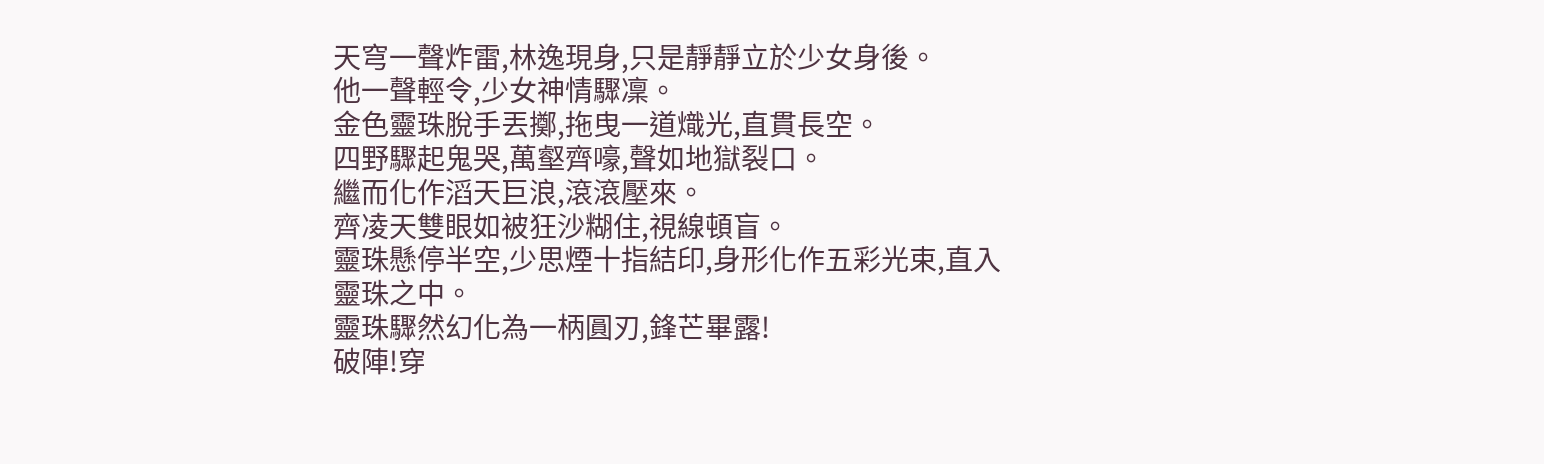天穹一聲炸雷,林逸現身,只是靜靜立於少女身後。
他一聲輕令,少女神情驟凜。
金色靈珠脫手丟擲,拖曳一道熾光,直貫長空。
四野驟起鬼哭,萬壑齊嚎,聲如地獄裂口。
繼而化作滔天巨浪,滾滾壓來。
齊凌天雙眼如被狂沙糊住,視線頓盲。
靈珠懸停半空,少思煙十指結印,身形化作五彩光束,直入靈珠之中。
靈珠驟然幻化為一柄圓刃,鋒芒畢露!
破陣!穿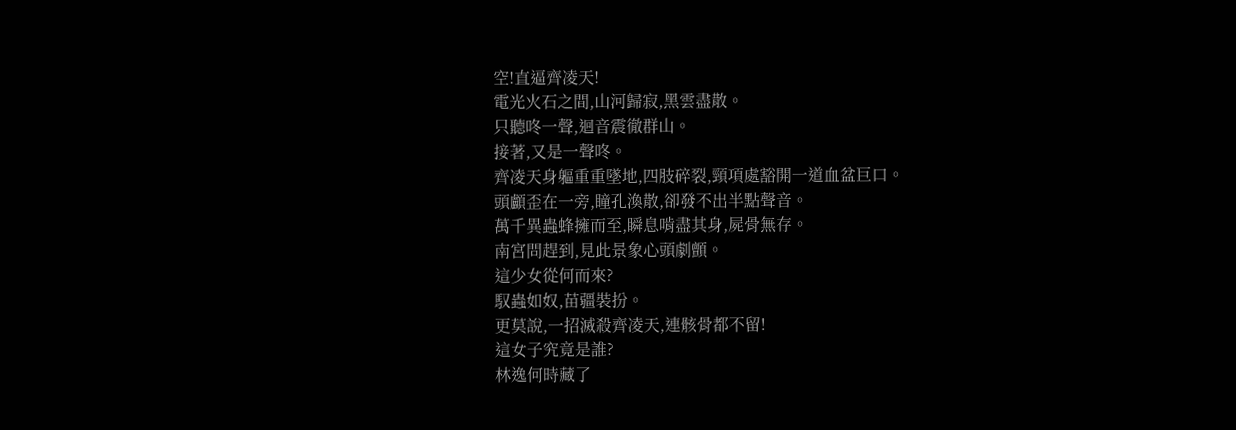空!直逼齊凌天!
電光火石之間,山河歸寂,黑雲盡散。
只聽咚一聲,迴音震徹群山。
接著,又是一聲咚。
齊凌天身軀重重墜地,四肢碎裂,頸項處豁開一道血盆巨口。
頭顱歪在一旁,瞳孔渙散,卻發不出半點聲音。
萬千異蟲蜂擁而至,瞬息啃盡其身,屍骨無存。
南宮問趕到,見此景象心頭劇顫。
這少女從何而來?
馭蟲如奴,苗疆裝扮。
更莫說,一招滅殺齊凌天,連骸骨都不留!
這女子究竟是誰?
林逸何時藏了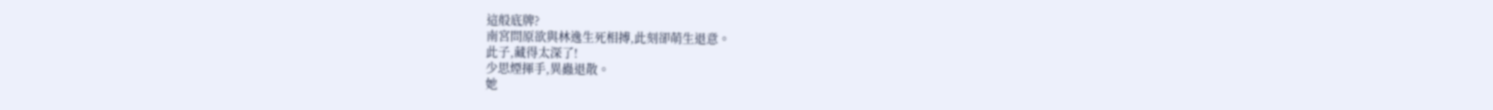這般底牌?
南宮問原欲與林逸生死相搏,此刻卻萌生退意。
此子,藏得太深了!
少思煙揮手,異蟲退散。
她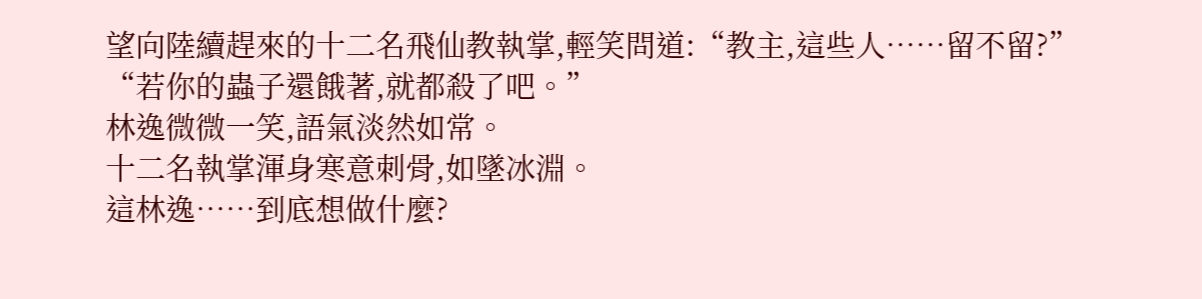望向陸續趕來的十二名飛仙教執掌,輕笑問道:“教主,這些人……留不留?”
“若你的蟲子還餓著,就都殺了吧。”
林逸微微一笑,語氣淡然如常。
十二名執掌渾身寒意刺骨,如墜冰淵。
這林逸……到底想做什麼?